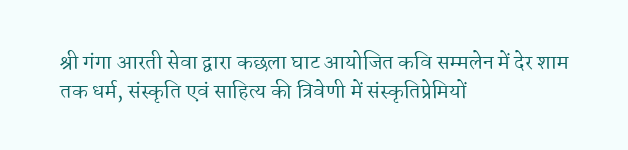श्री गंगा आरती सेवा द्वारा कछला घाट आयोजित कवि सम्मलेन में देर शाम तक धर्म, संस्कृति एवं साहित्य की त्रिवेणी में संस्कृतिप्रेमियों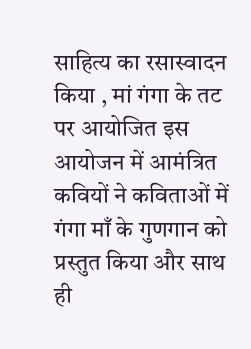साहित्य का रसास्वादन किया , मां गंगा के तट पर आयोजित इस आयोजन में आमंत्रित कवियों ने कविताओं में गंगा माँ के गुणगान को प्रस्तुत किया और साथ ही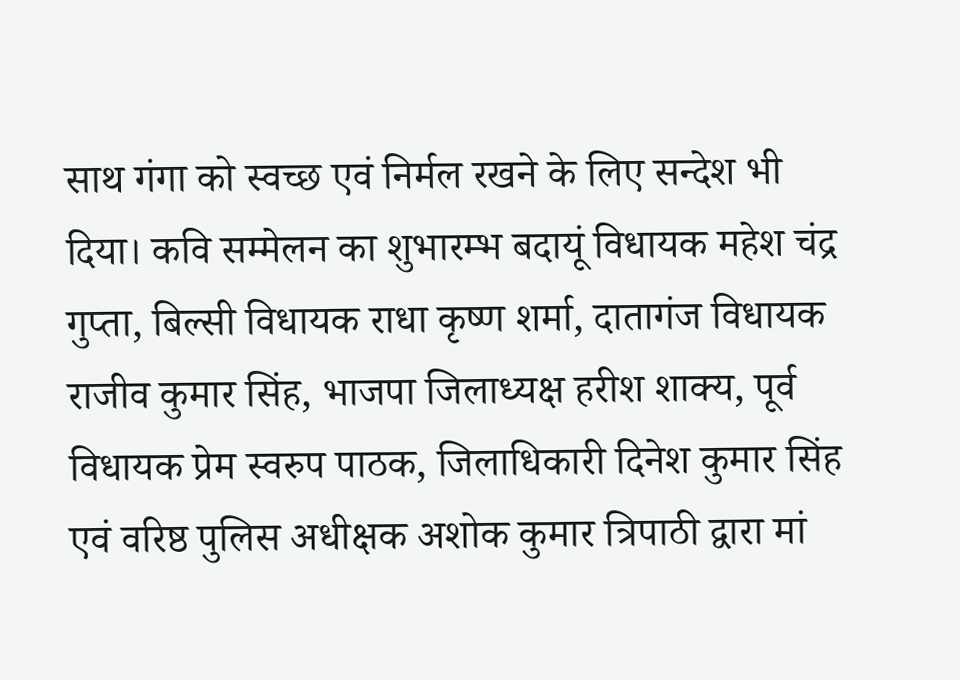साथ गंगा को स्वच्छ एवं निर्मल रखने के लिए सन्देश भी दिया। कवि सम्मेलन का शुभारम्भ बदायूं विधायक महेश चंद्र गुप्ता, बिल्सी विधायक राधा कृष्ण शर्मा, दातागंज विधायक राजीव कुमार सिंह, भाजपा जिलाध्यक्ष हरीश शाक्य, पूर्व विधायक प्रेम स्वरुप पाठक, जिलाधिकारी दिनेश कुमार सिंह एवं वरिष्ठ पुलिस अधीक्षक अशोक कुमार त्रिपाठी द्वारा मां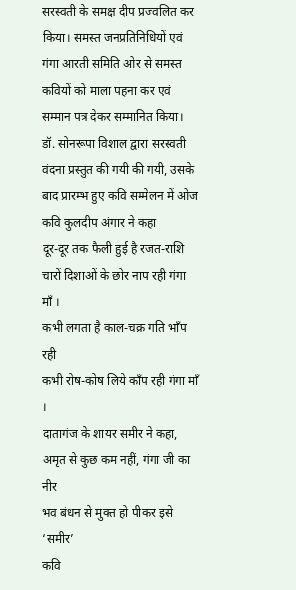सरस्वती के समक्ष दीप प्रज्वलित कर किया। समस्त जनप्रतिनिधियों एवं गंगा आरती समिति ओर से समस्त कवियों को माला पहना कर एवं सम्मान पत्र देकर सम्मानित किया। डॉ. सोनरूपा विशाल द्वारा सरस्वती वंदना प्रस्तुत की गयी की गयी, उसके बाद प्रारम्भ हुए कवि सम्मेलन में ओज कवि कुलदीप अंगार ने कहा
दूर-दूर तक फैली हुई है रजत-राशि
चारों दिशाओं के छोर नाप रही गंगा माँ ।
कभी लगता है काल-चक्र गति भाँप रही
कभी रोष-कोष लिये काँप रही गंगा माँ ।
दातागंज के शायर समीर ने कहा,
अमृत से कुछ कम नहीं, गंगा जी का नीर
भव बंधन से मुक्त हो पीकर इसे ‘समीर’
कवि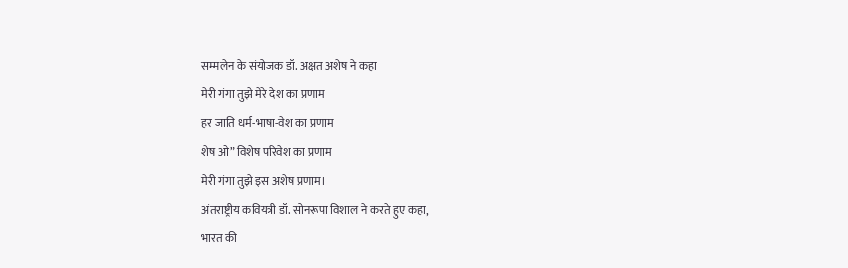सम्मलेन के संयोजक डॉ. अक्षत अशेष ने कहा
मेरी गंगा तुझे मेरे देश का प्रणाम
हर जाति धर्म-भाषा-वेश का प्रणाम
शेष ओ” विशेष परिवेश का प्रणाम
मेरी गंगा तुझे इस अशेष प्रणाम।
अंतराष्ट्रीय कवियत्री डॉ. सोनरूपा विशाल ने करते हुए कहा,
भारत की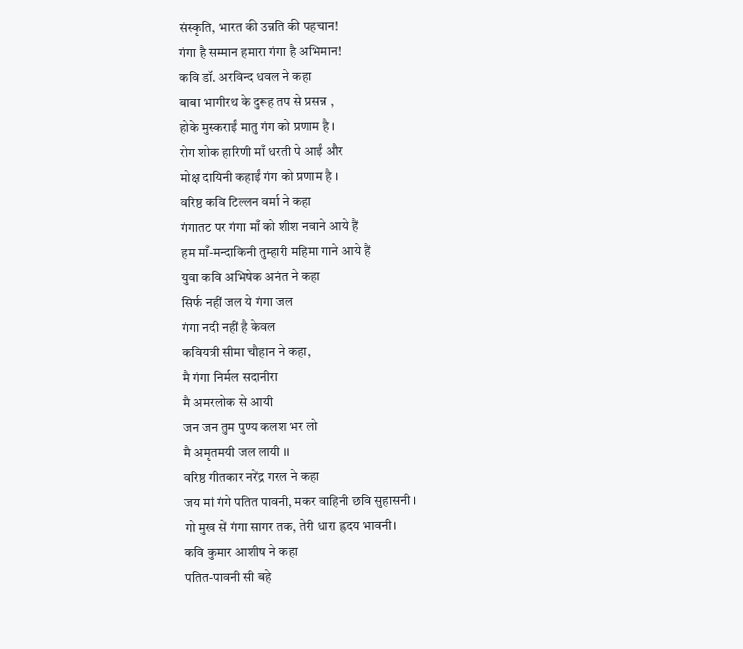संस्कृति, भारत की उन्नति की पहचान!
गंगा है सम्मान हमारा गंगा है अभिमान!
कवि डॉ. अरविन्द धवल ने कहा
बाबा भागीरथ के दुरूह तप से प्रसन्न ,
होके मुस्कराईं मातु गंग को प्रणाम है ।
रोग शोक हारिणी माँ धरती पे आईं और
मोक्ष दायिनी कहाईं गंग को प्रणाम है ।
वरिष्ठ कवि टिल्लन वर्मा ने कहा
गंगातट पर गंगा माँ को शीश नवाने आये हैं
हम माँ-मन्दाकिनी तुम्हारी महिमा गाने आये हैं
युवा कवि अभिषेक अनंत ने कहा
सिर्फ नहीं जल ये गंगा जल
गंगा नदी नहीं है केवल
कवियत्री सीमा चौहान ने कहा,
मै गंगा निर्मल सदानीरा
मै अमरलोक से आयी
जन जन तुम पुण्य कलश भर लो
मै अमृतमयी जल लायी ।।
वरिष्ठ गीतकार नरेंद्र गरल ने कहा
जय मां गंगे पतित पावनी, मकर वाहिनी छवि सुहासनी ।
गो मुख सें गंगा सागर तक, तेरी धारा ह्रदय भावनी।
कवि कुमार आशीष ने कहा
पतित-पावनी सी बहे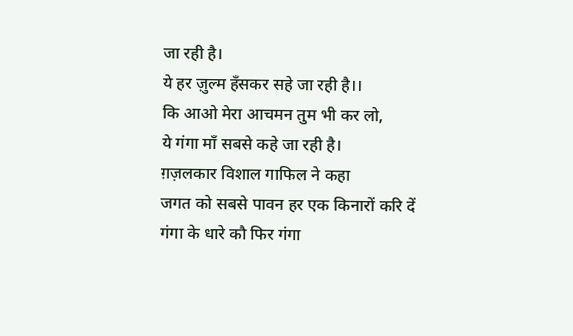जा रही है।
ये हर ज़ुल्म हँसकर सहे जा रही है।।
कि आओ मेरा आचमन तुम भी कर लो,
ये गंगा माँ सबसे कहे जा रही है।
ग़ज़लकार विशाल गाफिल ने कहा
जगत को सबसे पावन हर एक किनारों करि दें
गंगा के धारे कौ फिर गंगा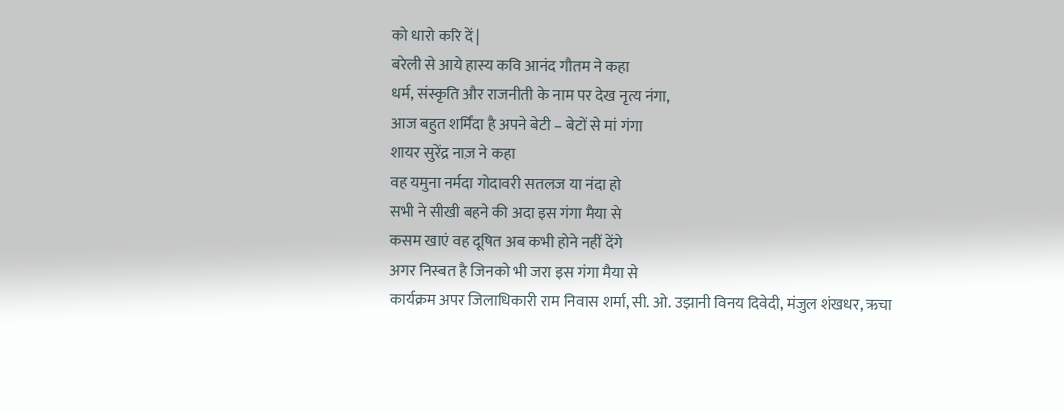को धारो करि दें |
बरेली से आये हास्य कवि आनंद गौतम ने कहा
धर्म, संस्कृति और राजनीती के नाम पर देख नृत्य नंगा,
आज बहुत शर्मिंदा है अपने बेटी – बेटों से मां गंगा
शायर सुरेंद्र नाज़ ने कहा
वह यमुना नर्मदा गोदावरी सतलज या नंदा हो
सभी ने सीखी बहने की अदा इस गंगा मैया से
कसम खाएं वह दूषित अब कभी होने नहीं देंगे
अगर निस्बत है जिनको भी जरा इस गंगा मैया से
कार्यक्रम अपर जिलाधिकारी राम निवास शर्मा, सी. ओ. उझानी विनय दिवेदी, मंजुल शंखधर, ऋचा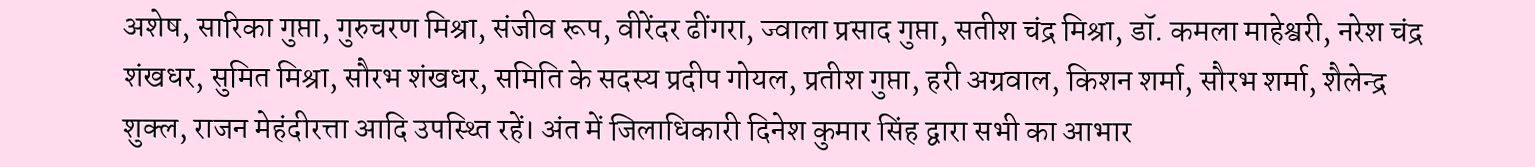अशेष, सारिका गुप्ता, गुरुचरण मिश्रा, संजीव रूप, वीरेंदर ढींगरा, ज्वाला प्रसाद गुप्ता, सतीश चंद्र मिश्रा, डॉ. कमला माहेश्वरी, नरेश चंद्र शंखधर, सुमित मिश्रा, सौरभ शंखधर, समिति के सदस्य प्रदीप गोयल, प्रतीश गुप्ता, हरी अग्रवाल, किशन शर्मा, सौरभ शर्मा, शैलेन्द्र शुक्ल, राजन मेहंदीरत्ता आदि उपस्थ्ति रहें। अंत में जिलाधिकारी दिनेश कुमार सिंह द्वारा सभी का आभार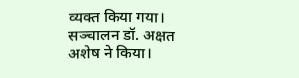व्यक्त किया गया। सञ्चालन डॉ. अक्षत अशेष ने किया।